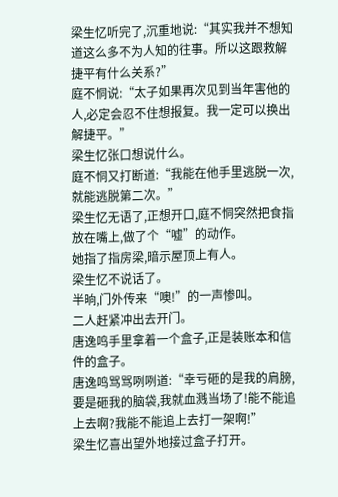梁生忆听完了,沉重地说:“其实我并不想知道这么多不为人知的往事。所以这跟救解捷平有什么关系?”
庭不恫说:“太子如果再次见到当年害他的人,必定会忍不住想报复。我一定可以换出解捷平。”
梁生忆张口想说什么。
庭不恫又打断道:“我能在他手里逃脱一次,就能逃脱第二次。”
梁生忆无语了,正想开口,庭不恫突然把食指放在嘴上,做了个“嘘”的动作。
她指了指房梁,暗示屋顶上有人。
梁生忆不说话了。
半晌,门外传来“噢!”的一声惨叫。
二人赶紧冲出去开门。
唐逸鸣手里拿着一个盒子,正是装账本和信件的盒子。
唐逸鸣骂骂咧咧道:“幸亏砸的是我的肩膀,要是砸我的脑袋,我就血溅当场了!能不能追上去啊?我能不能追上去打一架啊!”
梁生忆喜出望外地接过盒子打开。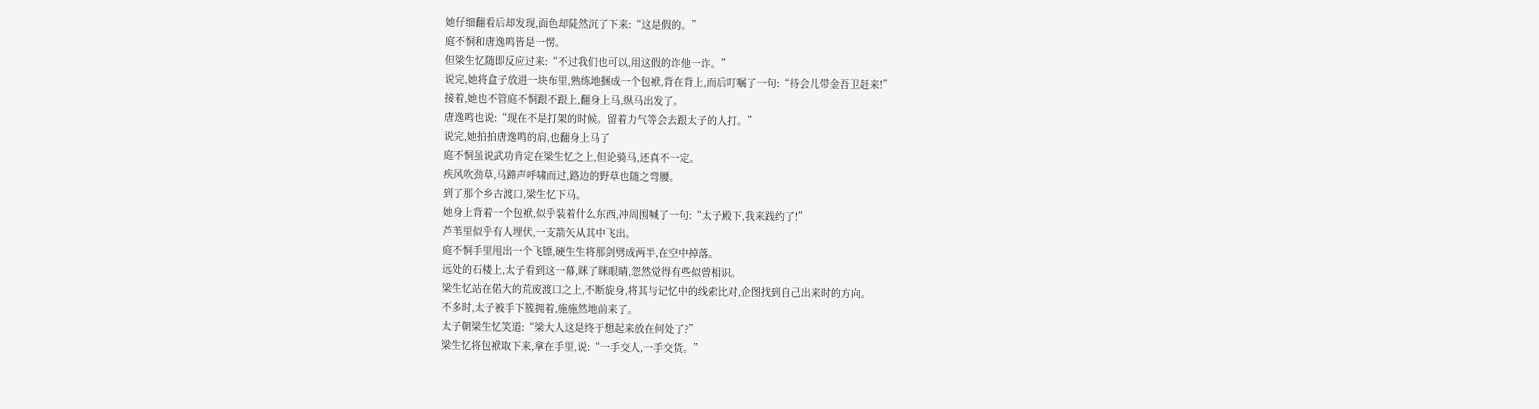她仔细翻看后却发现,面色却陡然沉了下来:“这是假的。”
庭不恫和唐逸鸣皆是一愣。
但梁生忆随即反应过来:“不过我们也可以,用这假的诈他一诈。”
说完,她将盒子放进一块布里,熟练地捆成一个包袱,背在背上,而后叮嘱了一句:“待会儿带金吾卫赶来!”
接着,她也不管庭不恫跟不跟上,翻身上马,纵马出发了。
唐逸鸣也说:“现在不是打架的时候。留着力气等会去跟太子的人打。”
说完,她拍拍唐逸鸣的肩,也翻身上马了
庭不恫虽说武功肯定在梁生忆之上,但论骑马,还真不一定。
疾风吹劲草,马蹄声呼啸而过,路边的野草也随之弯腰。
到了那个乡古渡口,梁生忆下马。
她身上背着一个包袱,似乎装着什么东西,冲周围喊了一句:“太子殿下,我来践约了!”
芦苇里似乎有人埋伏,一支箭矢从其中飞出。
庭不恫手里甩出一个飞镖,硬生生将那剑劈成两半,在空中掉落。
远处的石楼上,太子看到这一幕,眯了眯眼睛,忽然觉得有些似曾相识。
梁生忆站在偌大的荒废渡口之上,不断旋身,将其与记忆中的线索比对,企图找到自己出来时的方向。
不多时,太子被手下簇拥着,施施然地前来了。
太子朝梁生忆笑道:“梁大人这是终于想起来放在何处了?”
梁生忆将包袱取下来,拿在手里,说:“一手交人,一手交货。”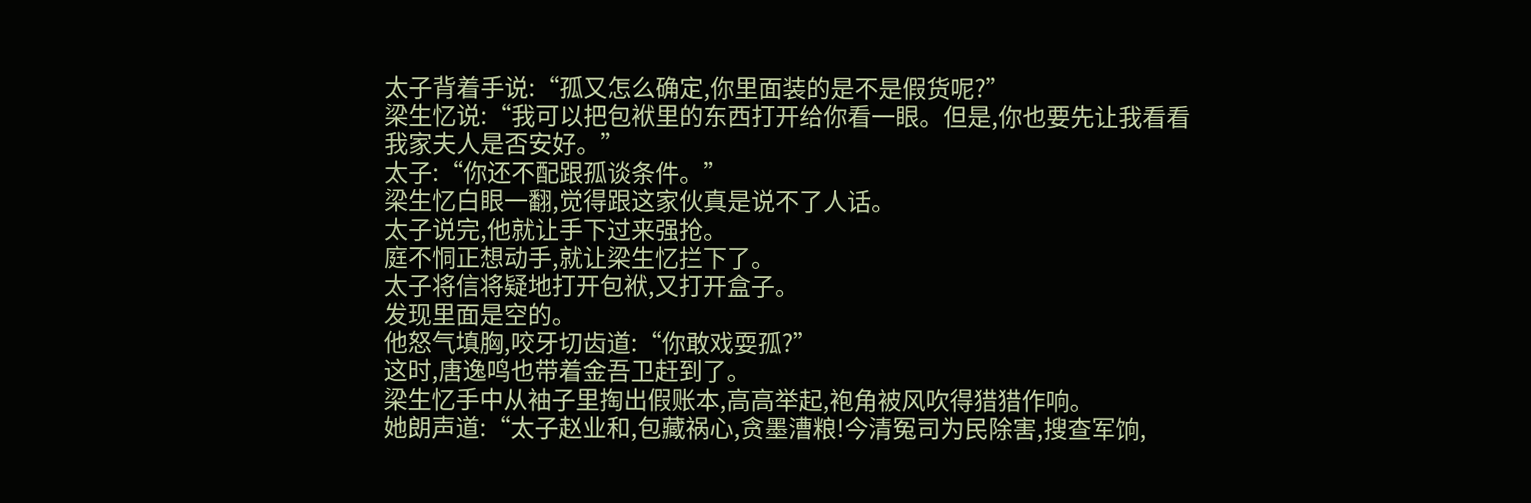太子背着手说:“孤又怎么确定,你里面装的是不是假货呢?”
梁生忆说:“我可以把包袱里的东西打开给你看一眼。但是,你也要先让我看看我家夫人是否安好。”
太子:“你还不配跟孤谈条件。”
梁生忆白眼一翻,觉得跟这家伙真是说不了人话。
太子说完,他就让手下过来强抢。
庭不恫正想动手,就让梁生忆拦下了。
太子将信将疑地打开包袱,又打开盒子。
发现里面是空的。
他怒气填胸,咬牙切齿道:“你敢戏耍孤?”
这时,唐逸鸣也带着金吾卫赶到了。
梁生忆手中从袖子里掏出假账本,高高举起,袍角被风吹得猎猎作响。
她朗声道:“太子赵业和,包藏祸心,贪墨漕粮!今清冤司为民除害,搜查军饷,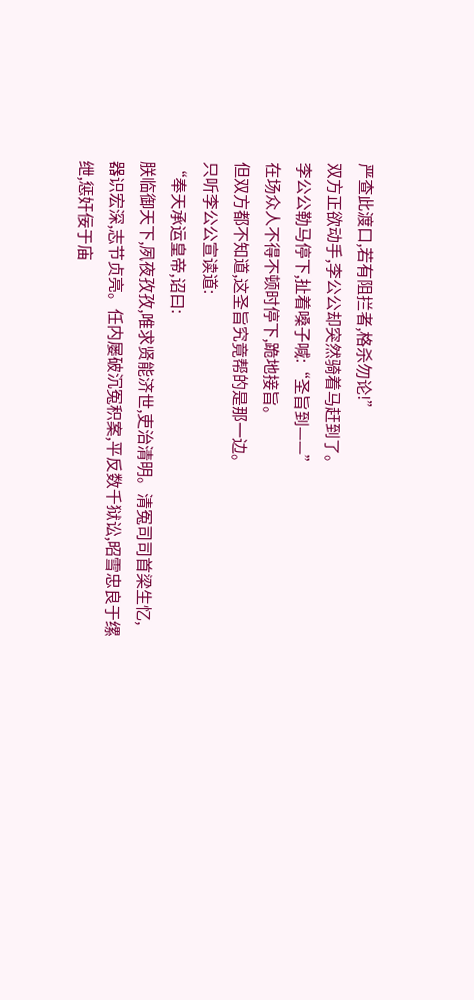严查此渡口,若有阻拦者,格杀勿论!”
双方正欲动手,李公公却突然骑着马赶到了。
李公公勒马停下,扯着嗓子喊:“圣旨到——”
在场众人不得不顿时停下,跪地接旨。
但双方都不知道,这圣旨究竟帮的是那一边。
只听李公公宣读道:
“奉天承运皇帝,诏曰:
朕临御天下,夙夜孜孜,唯求贤能济世,吏治清明。清冤司司首梁生忆,器识宏深,志节贞亮。任内屡破沉冤积案,平反数千狱讼,昭雪忠良于缧绁,惩奸佞于庙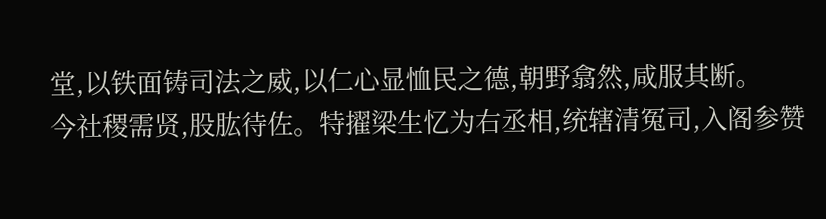堂,以铁面铸司法之威,以仁心显恤民之德,朝野翕然,咸服其断。
今社稷需贤,股肱待佐。特擢梁生忆为右丞相,统辖清冤司,入阁参赞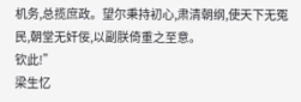机务,总揽庶政。望尔秉持初心,肃清朝纲,使天下无冤民,朝堂无奸佞,以副朕倚重之至意。
钦此!”
梁生忆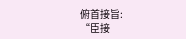俯首接旨:
“臣接